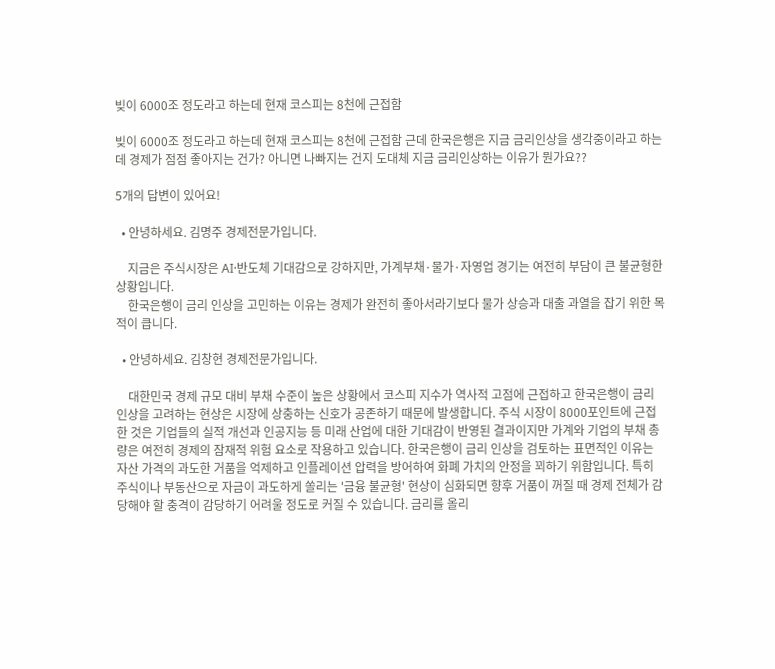빚이 6000조 정도라고 하는데 현재 코스피는 8천에 근접함

빚이 6000조 정도라고 하는데 현재 코스피는 8천에 근접함 근데 한국은행은 지금 금리인상을 생각중이라고 하는데 경제가 점점 좋아지는 건가? 아니면 나빠지는 건지 도대체 지금 금리인상하는 이유가 뭔가요??

5개의 답변이 있어요!

  • 안녕하세요. 김명주 경제전문가입니다.

    지금은 주식시장은 AI·반도체 기대감으로 강하지만, 가계부채·물가·자영업 경기는 여전히 부담이 큰 불균형한 상황입니다.
    한국은행이 금리 인상을 고민하는 이유는 경제가 완전히 좋아서라기보다 물가 상승과 대출 과열을 잡기 위한 목적이 큽니다.

  • 안녕하세요. 김창현 경제전문가입니다.

    대한민국 경제 규모 대비 부채 수준이 높은 상황에서 코스피 지수가 역사적 고점에 근접하고 한국은행이 금리 인상을 고려하는 현상은 시장에 상충하는 신호가 공존하기 때문에 발생합니다. 주식 시장이 8000포인트에 근접한 것은 기업들의 실적 개선과 인공지능 등 미래 산업에 대한 기대감이 반영된 결과이지만 가계와 기업의 부채 총량은 여전히 경제의 잠재적 위험 요소로 작용하고 있습니다. 한국은행이 금리 인상을 검토하는 표면적인 이유는 자산 가격의 과도한 거품을 억제하고 인플레이션 압력을 방어하여 화폐 가치의 안정을 꾀하기 위함입니다. 특히 주식이나 부동산으로 자금이 과도하게 쏠리는 '금융 불균형' 현상이 심화되면 향후 거품이 꺼질 때 경제 전체가 감당해야 할 충격이 감당하기 어려울 정도로 커질 수 있습니다. 금리를 올리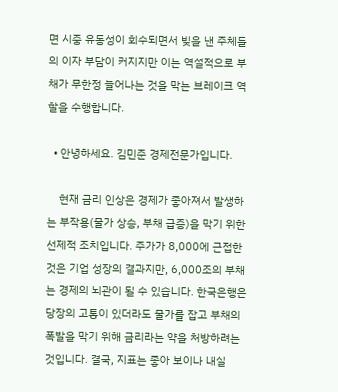면 시중 유동성이 회수되면서 빚을 낸 주체들의 이자 부담이 커지지만 이는 역설적으로 부채가 무한정 늘어나는 것을 막는 브레이크 역할을 수행합니다.

  • 안녕하세요. 김민준 경제전문가입니다.

    현재 금리 인상은 경제가 좋아져서 발생하는 부작용(물가 상승, 부채 급증)을 막기 위한 선제적 조치입니다. 주가가 8,000에 근접한 것은 기업 성장의 결과지만, 6,000조의 부채는 경제의 뇌관이 될 수 있습니다. 한국은행은 당장의 고통이 있더라도 물가를 잡고 부채의 폭발을 막기 위해 금리라는 약을 처방하려는 것입니다. 결국, 지표는 좋아 보이나 내실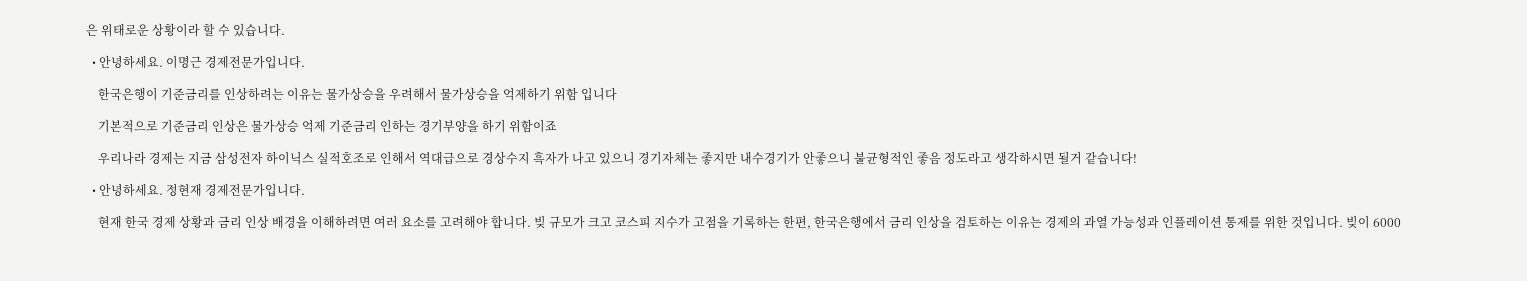은 위태로운 상황이라 할 수 있습니다.

  • 안녕하세요. 이명근 경제전문가입니다.

    한국은행이 기준금리를 인상하려는 이유는 물가상승을 우려해서 물가상승을 억제하기 위함 입니다

    기본적으로 기준금리 인상은 물가상승 억제 기준금리 인하는 경기부양을 하기 위함이죠

    우리나라 경제는 지금 삼성전자 하이닉스 실적호조로 인해서 역대급으로 경상수지 흑자가 나고 있으니 경기자체는 좋지만 내수경기가 안좋으니 불균형적인 좋음 정도라고 생각하시면 될거 같습니다!

  • 안녕하세요. 정현재 경제전문가입니다.

    현재 한국 경제 상황과 금리 인상 배경을 이해하려면 여러 요소를 고려해야 합니다. 빚 규모가 크고 코스피 지수가 고점을 기록하는 한편, 한국은행에서 금리 인상을 검토하는 이유는 경제의 과열 가능성과 인플레이션 통제를 위한 것입니다. 빚이 6000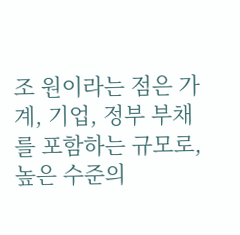조 원이라는 점은 가계, 기업, 정부 부채를 포함하는 규모로, 높은 수준의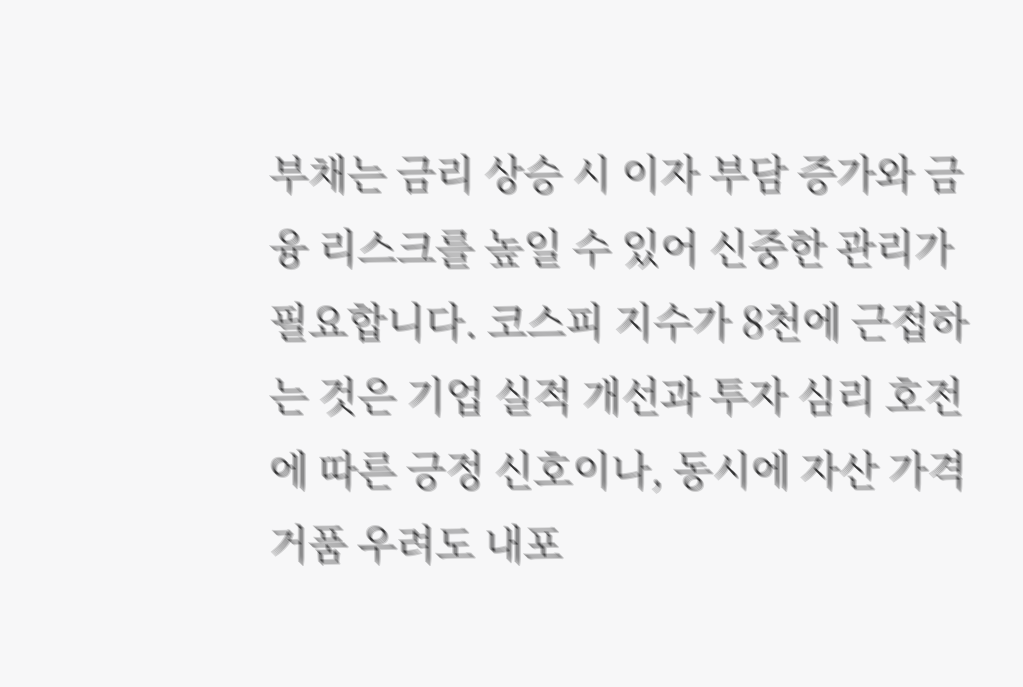부채는 금리 상승 시 이자 부담 증가와 금융 리스크를 높일 수 있어 신중한 관리가 필요합니다. 코스피 지수가 8천에 근접하는 것은 기업 실적 개선과 투자 심리 호전에 따른 긍정 신호이나, 동시에 자산 가격 거품 우려도 내포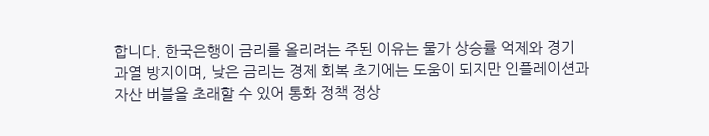합니다. 한국은행이 금리를 올리려는 주된 이유는 물가 상승률 억제와 경기 과열 방지이며, 낮은 금리는 경제 회복 초기에는 도움이 되지만 인플레이션과 자산 버블을 초래할 수 있어 통화 정책 정상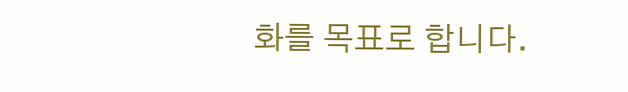화를 목표로 합니다.